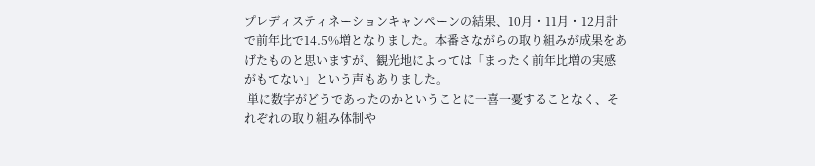プレディスティネーションキャンペーンの結果、10月・11月・12月計で前年比で14.5%増となりました。本番さながらの取り組みが成果をあげたものと思いますが、観光地によっては「まったく前年比増の実感がもてない」という声もありました。
 単に数字がどうであったのかということに一喜一憂することなく、それぞれの取り組み体制や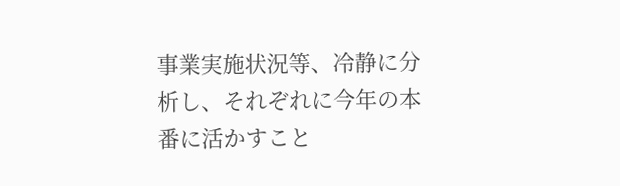事業実施状況等、冷静に分析し、それぞれに今年の本番に活かすこと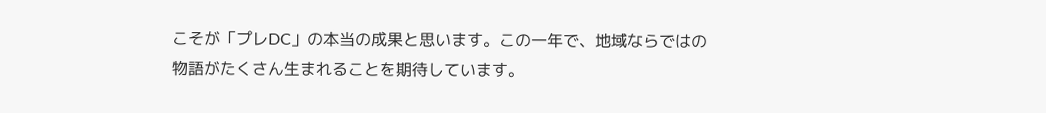こそが「プレDC」の本当の成果と思います。この一年で、地域ならではの物語がたくさん生まれることを期待しています。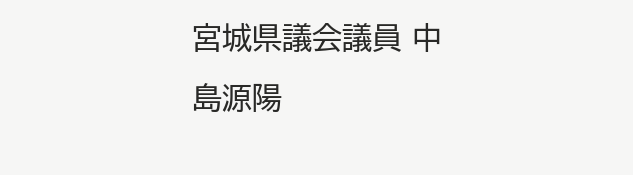宮城県議会議員 中島源陽